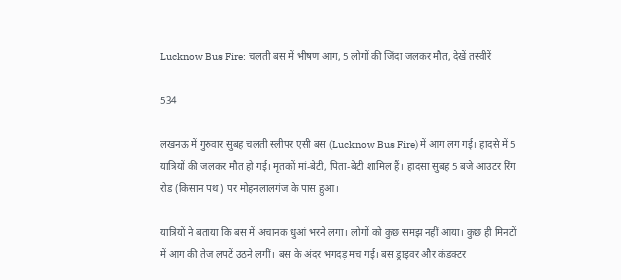Lucknow Bus Fire: चलती बस में भीषण आग, 5 लोगों की जिंदा जलकर मौत, देखें तस्वीरें

534

लखनऊ में गुरुवार सुबह चलती स्लीपर एसी बस (Lucknow Bus Fire) में आग लग गई। हादसे में 5 यात्रियों की जलकर मौत हो गई। मृतकों मां-बेटी, पिता-बेटी शामिल हैं। हादसा सुबह 5 बजे आउटर रिंग रोड (किसान पथ) पर मोहनलालगंज के पास हुआ।

यात्रियों ने बताया कि बस में अचानक धुआं भरने लगा। लोगों को कुछ समझ नहीं आया। कुछ ही मिनटों में आग की तेज लपटें उठने लगीं। बस के अंदर भगदड़ मच गई। बस ड्राइवर और कंडक्टर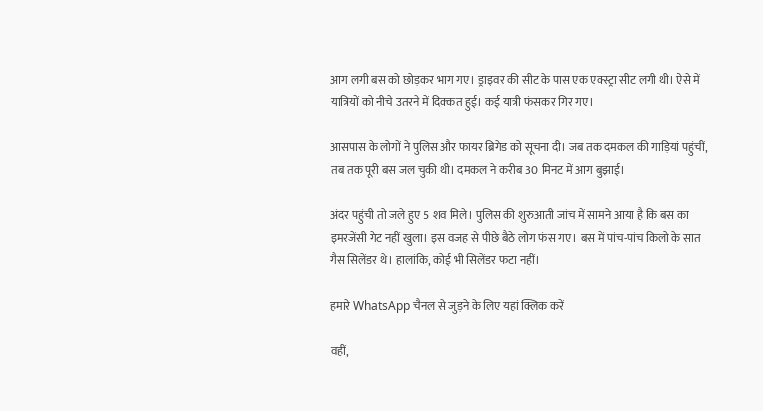आग लगी बस को छोड़कर भाग गए। ड्राइवर की सीट के पास एक एक्स्ट्रा सीट लगी थी। ऐसे में यात्रियों को नीचे उतरने में दिक्कत हुई। कई यात्री फंसकर गिर गए।

आसपास के लोगों ने पुलिस और फायर ब्रिगेड को सूचना दी। जब तक दमकल की गाड़ियां पहुंचीं, तब तक पूरी बस जल चुकी थी। दमकल ने करीब 30 मिनट में आग बुझाई।

अंदर पहुंची तो जले हुए 5 शव मिले। पुलिस की शुरुआती जांच में सामने आया है कि बस का इमरजेंसी गेट नहीं खुला। इस वजह से पीछे बैठे लोग फंस गए। बस में पांच-पांच किलो के सात गैस सिलेंडर थे। हालांकि, कोई भी सिलेंडर फटा नहीं।

हमारे WhatsApp चैनल से जुड़ने के लिए यहां क्लिक करें

वहीं,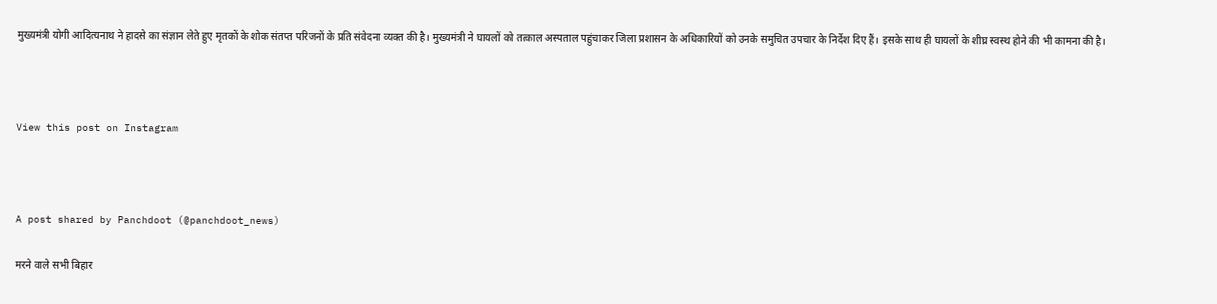मुख्यमंत्री योगी आदित्यनाथ ने हादसे का संज्ञान लेते हुए मृतकों के शोक संतप्त परिजनों के प्रति संवेदना व्यक्त की है। मुख्यमंत्री ने घायलों को तत्काल अस्पताल पहुंचाकर जिला प्रशासन के अधिकारियों को उनके समुचित उपचार के निर्देश दिए हैं। इसके साथ ही घायलों के शीघ्र स्वस्थ होने की भी कामना की है।



View this post on Instagram



A post shared by Panchdoot (@panchdoot_news)

मरने वाले सभी बिहार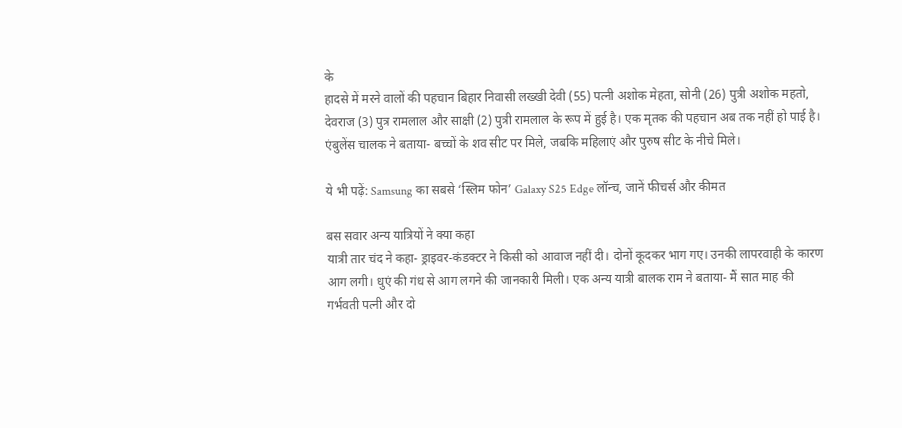के
हादसे में मरने वालों की पहचान बिहार निवासी लख्खी देवी (55) पत्नी अशोक मेहता, सोनी (26) पुत्री अशोक महतो, देवराज (3) पुत्र रामलाल और साक्षी (2) पुत्री रामलाल के रूप में हुई है। एक मृतक की पहचान अब तक नहीं हो पाई है। एंबुलेंस चालक ने बताया- बच्चों के शव सीट पर मिले, जबकि महिलाएं और पुरुष सीट के नीचे मिले।

ये भी पढ़ें: Samsung का सबसे ‘स्लिम फोन’ Galaxy S25 Edge लॉन्च, जानें फीचर्स और कीमत

बस सवार अन्य यात्रियों ने क्या कहा
यात्री तार चंद ने कहा- ड्राइवर-कंडक्टर ने किसी को आवाज नहीं दी। दोनों कूदकर भाग गए। उनकी लापरवाही के कारण आग लगी। धुएं की गंध से आग लगने की जानकारी मिली। एक अन्य यात्री बालक राम ने बताया- मैं सात माह की गर्भवती पत्नी और दो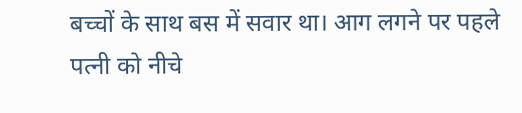बच्चों के साथ बस में सवार था। आग लगने पर पहले पत्नी को नीचे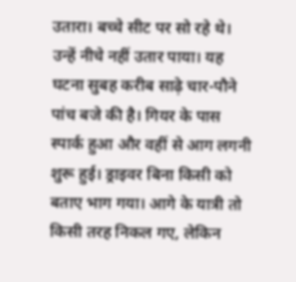उतारा। बच्चे सीट पर सो रहे थे। उन्हें नीचे नहीं उतार पाया। यह घटना सुबह करीब साढ़े चार-पौने पांच बजे की है। गियर के पास स्पार्क हुआ और वहीं से आग लगनी शुरू हुई। ड्राइवर बिना किसी को बताए भाग गया। आगे के यात्री तो किसी तरह निकल गए, लेकिन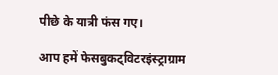पीछे के यात्री फंस गए।

आप हमें फेसबुकट्विटरइंस्ट्राग्राम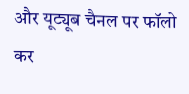और यूट्यूब चैनल पर फॉलो कर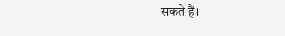सकते हैं।